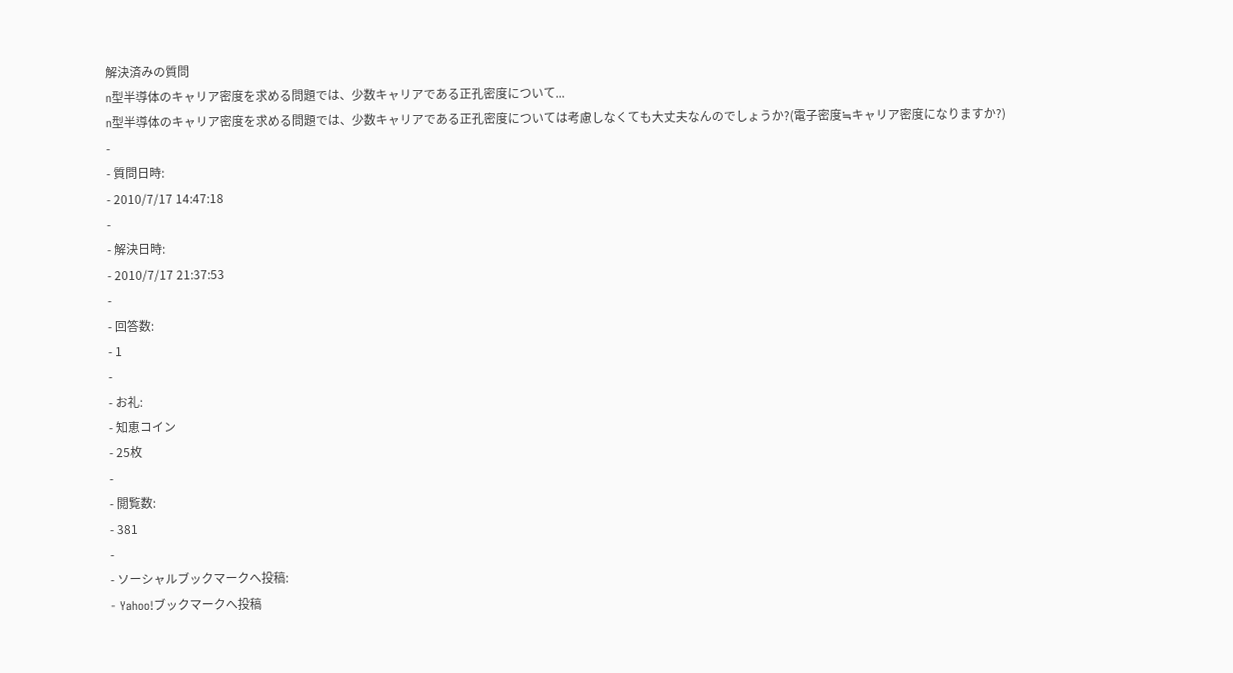解決済みの質問
n型半導体のキャリア密度を求める問題では、少数キャリアである正孔密度について...
n型半導体のキャリア密度を求める問題では、少数キャリアである正孔密度については考慮しなくても大丈夫なんのでしょうか?(電子密度≒キャリア密度になりますか?)
-
- 質問日時:
- 2010/7/17 14:47:18
-
- 解決日時:
- 2010/7/17 21:37:53
-
- 回答数:
- 1
-
- お礼:
- 知恵コイン
- 25枚
-
- 閲覧数:
- 381
-
- ソーシャルブックマークへ投稿:
- Yahoo!ブックマークへ投稿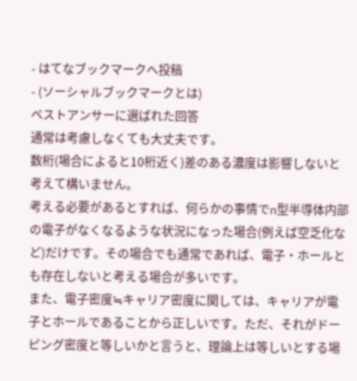- はてなブックマークへ投稿
- (ソーシャルブックマークとは)
ベストアンサーに選ばれた回答
通常は考慮しなくても大丈夫です。
数桁(場合によると10桁近く)差のある濃度は影響しないと考えて構いません。
考える必要があるとすれば、何らかの事情でn型半導体内部の電子がなくなるような状況になった場合(例えば空乏化など)だけです。その場合でも通常であれば、電子・ホールとも存在しないと考える場合が多いです。
また、電子密度≒キャリア密度に関しては、キャリアが電子とホールであることから正しいです。ただ、それがドーピング密度と等しいかと言うと、理論上は等しいとする場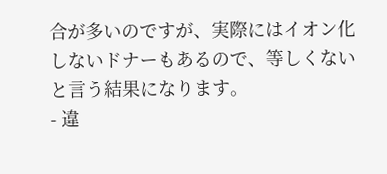合が多いのですが、実際にはイオン化しないドナーもあるので、等しくないと言う結果になります。
- 違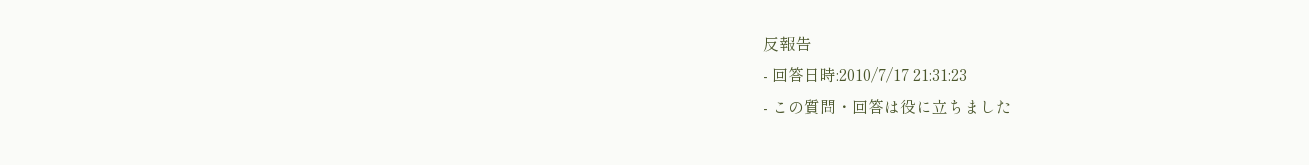反報告
- 回答日時:2010/7/17 21:31:23
- この質問・回答は役に立ちました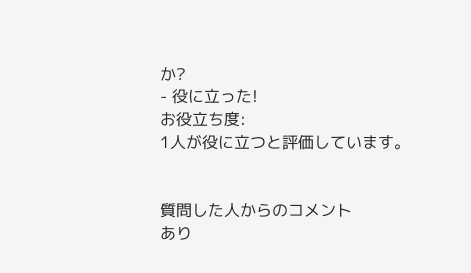か?
- 役に立った!
お役立ち度:
1人が役に立つと評価しています。


質問した人からのコメント
あり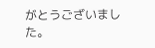がとうございました。